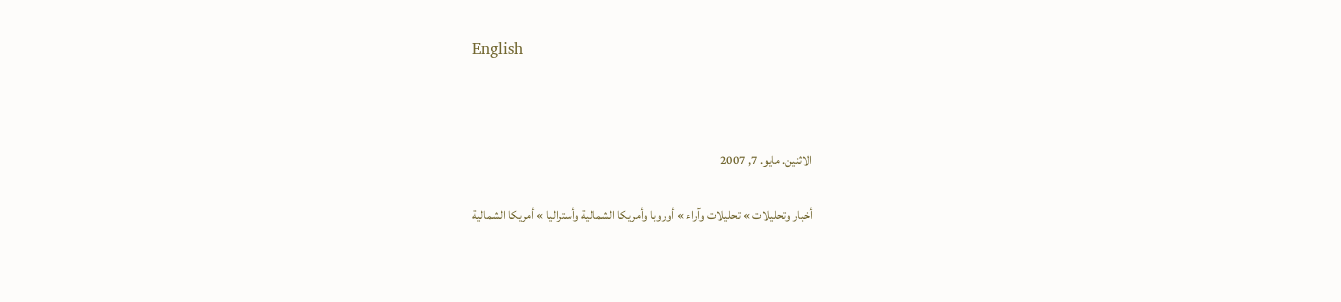English



الاثنين. مايو. 7, 2007

أخبار وتحليلات » تحليلات وآراء » أوروبا وأمريكا الشمالية وأستراليا » أمريكا الشمالية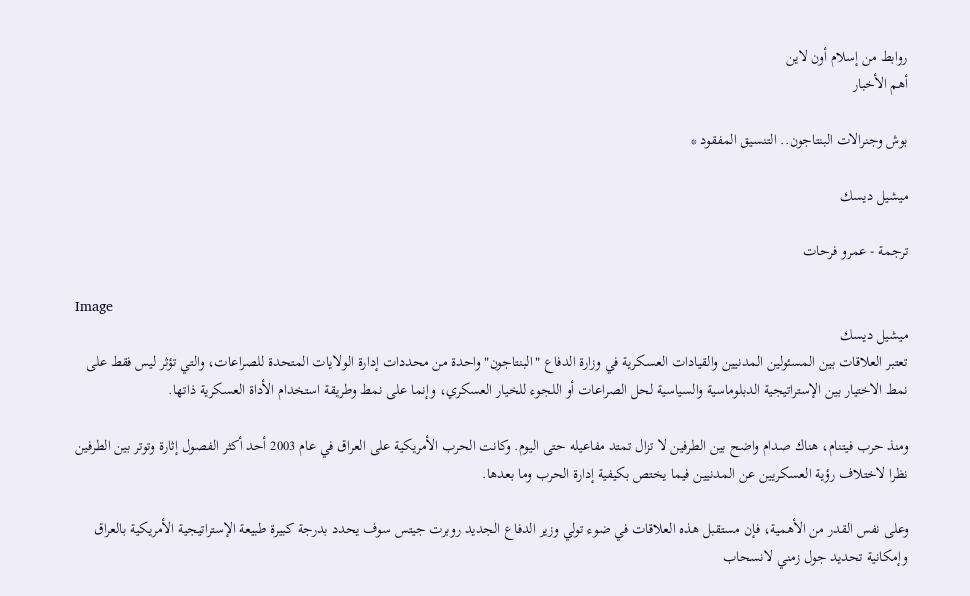روابط من إسلام أون لاين
أهم الأخبار

بوش وجنرالات البنتاجون.. التنسيق المفقود *

ميشيل ديسك

ترجمة - عمرو فرحات

Image
ميشيل ديسك
تعتبر العلاقات بين المسئولين المدنيين والقيادات العسكرية في وزارة الدفاع "البنتاجون" واحدة من محددات إدارة الولايات المتحدة للصراعات، والتي تؤثر ليس فقط على نمط الاختيار بين الإستراتيجية الدبلوماسية والسياسية لحل الصراعات أو اللجوء للخيار العسكري، وإنما على نمط وطريقة استخدام الأداة العسكرية ذاتها.

ومنذ حرب فيتنام، هناك صدام واضح بين الطرفين لا تزال تمتد مفاعيله حتى اليوم. وكانت الحرب الأمريكية على العراق في عام 2003 أحد أكثر الفصول إثارة وتوتر بين الطرفين نظرا لاختلاف رؤية العسكريين عن المدنيين فيما يختص بكيفية إدارة الحرب وما بعدها.

وعلى نفس القدر من الأهمية، فإن مستقبل هذه العلاقات في ضوء تولي وزير الدفاع الجديد روبرت جيتس سوف يحدد بدرجة كبيرة طبيعة الإستراتيجية الأمريكية بالعراق وإمكانية تحديد جول زمني لانسحاب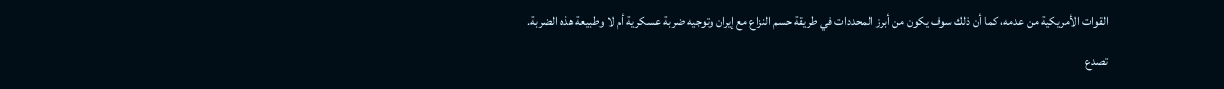القوات الأمريكية من عدمه، كما أن ذلك سوف يكون من أبرز المحددات في طريقة حسم النزاع مع إيران وتوجيه ضربة عسكرية أم لا وطبيعة هذه الضربة.

تصدع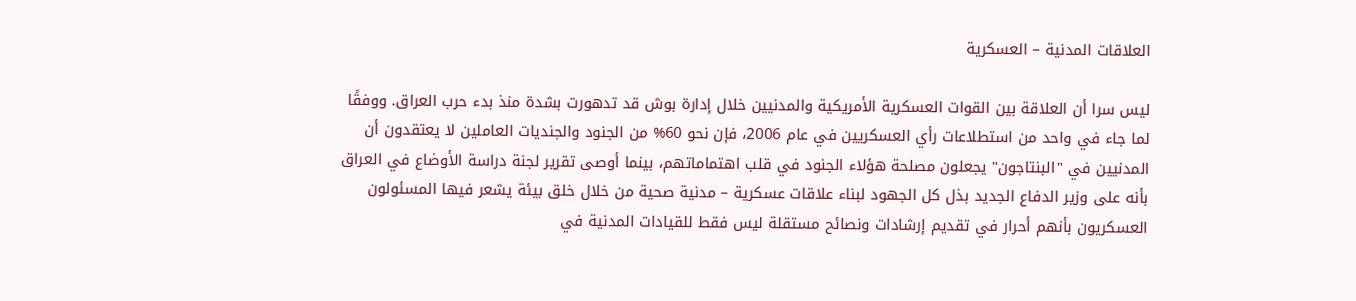العلاقات المدنية – العسكرية

ليس سرا أن العلاقة بين القوات العسكرية الأمريكية والمدنيين خلال إدارة بوش قد تدهورت بشدة منذ بدء حرب العراق. ووفقًا لما جاء في واحد من استطلاعات رأي العسكريين في عام 2006، فإن نحو 60% من الجنود والجنديات العاملين لا يعتقدون أن المدنيين في "البنتاجون" يجعلون مصلحة هؤلاء الجنود في قلب اهتماماتهم، بينما أوصى تقرير لجنة دراسة الأوضاع في العراق بأنه على وزير الدفاع الجديد بذل كل الجهود لبناء علاقات عسكرية – مدنية صحية من خلال خلق بيئة يشعر فيها المسئولون العسكريون بأنهم أحرار في تقديم إرشادات ونصائح مستقلة ليس فقط للقيادات المدنية في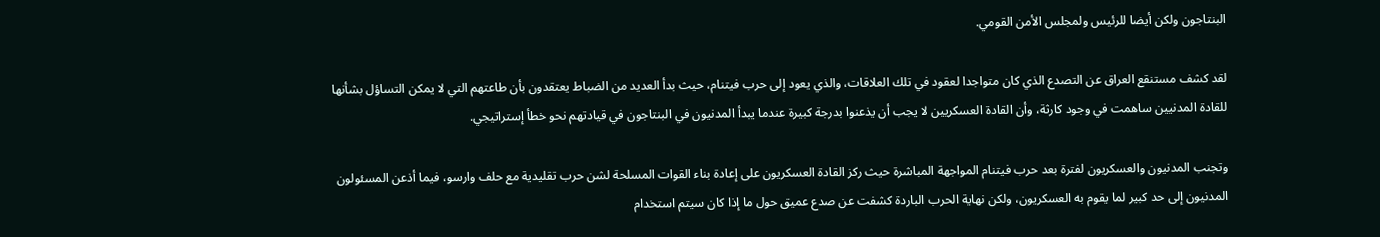البنتاجون ولكن أيضا للرئيس ولمجلس الأمن القومي.

لقد كشف مستنقع العراق عن التصدع الذي كان متواجدا لعقود في تلك العلاقات، والذي يعود إلى حرب فيتنام، حيث بدأ العديد من الضباط يعتقدون بأن طاعتهم التي لا يمكن التساؤل بشأنها للقادة المدنيين ساهمت في وجود كارثة، وأن القادة العسكريين لا يجب أن يذعنوا بدرجة كبيرة عندما يبدأ المدنيون في البنتاجون في قيادتهم نحو خطأ إستراتيجي.

وتجنب المدنيون والعسكريون لفترة بعد حرب فيتنام المواجهة المباشرة حيث ركز القادة العسكريون على إعادة بناء القوات المسلحة لشن حرب تقليدية مع حلف وارسو، فيما أذعن المسئولون المدنيون إلى حد كبير لما يقوم به العسكريون، ولكن نهاية الحرب الباردة كشفت عن صدع عميق حول ما إذا كان سيتم استخدام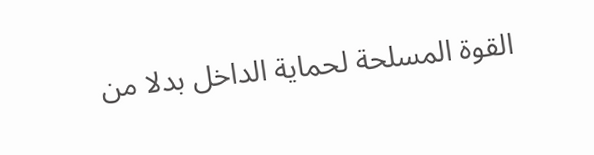القوة المسلحة لحماية الداخل بدلا من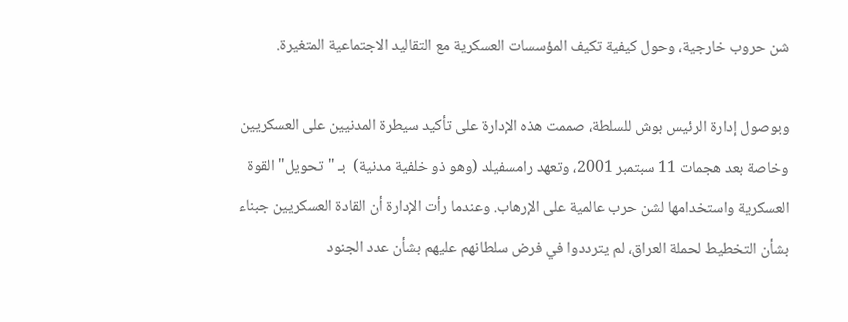شن حروب خارجية، وحول كيفية تكيف المؤسسات العسكرية مع التقاليد الاجتماعية المتغيرة.

وبوصول إدارة الرئيس بوش للسلطة، صممت هذه الإدارة على تأكيد سيطرة المدنيين على العسكريين وخاصة بعد هجمات 11 سبتمبر 2001، وتعهد رامسفيلد (وهو ذو خلفية مدنية)  بـ "تحويل" القوة العسكرية واستخدامها لشن حرب عالمية على الإرهاب. وعندما رأت الإدارة أن القادة العسكريين جبناء بشأن التخطيط لحملة العراق، لم يترددوا في فرض سلطانهم عليهم بشأن عدد الجنود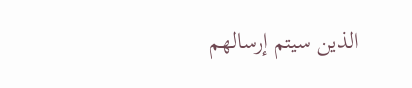الذين سيتم إرسالهم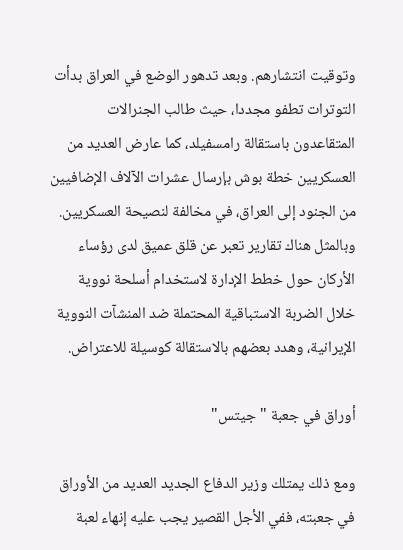وتوقيت انتشارهم. وبعد تدهور الوضع في العراق بدأت التوترات تطفو مجددا، حيث طالب الجنرالات المتقاعدون باستقالة رامسفيلد، كما عارض العديد من العسكريين خطة بوش بإرسال عشرات الآلاف الإضافيين من الجنود إلى العراق، في مخالفة لنصيحة العسكريين. وبالمثل هناك تقارير تعبر عن قلق عميق لدى رؤساء الأركان حول خطط الإدارة لاستخدام أسلحة نووية خلال الضربة الاستباقية المحتملة ضد المنشآت النووية الإيرانية، وهدد بعضهم بالاستقالة كوسيلة للاعتراض.

أوراق في جعبة "جيتس"

ومع ذلك يمتلك وزير الدفاع الجديد العديد من الأوراق في جعبته، ففي الأجل القصير يجب عليه إنهاء لعبة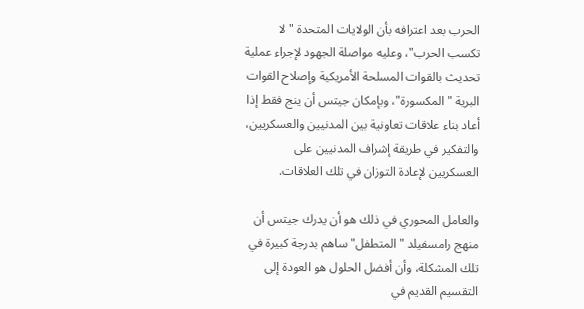الحرب بعد اعترافه بأن الولايات المتحدة "لا تكسب الحرب"، وعليه مواصلة الجهود لإجراء عملية تحديث بالقوات المسلحة الأمريكية وإصلاح القوات البرية "المكسورة"، وبإمكان جيتس أن ينج فقط إذا أعاد بناء علاقات تعاونية بين المدنيين والعسكريين، والتفكير في طريقة إشراف المدنيين على العسكريين لإعادة التوزان في تلك العلاقات.

والعامل المحوري في ذلك هو أن يدرك جيتس أن منهج رامسفيلد "المتطفل" ساهم بدرجة كبيرة في تلك المشكلة، وأن أفضل الحلول هو العودة إلى التقسيم القديم في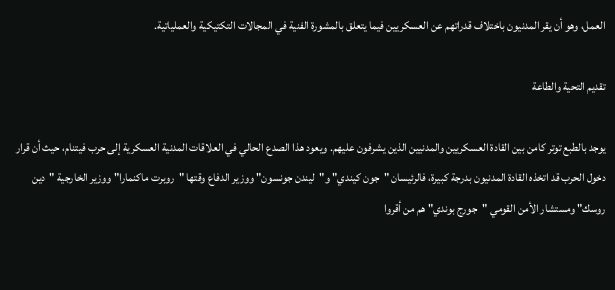العمل، وهو أن يقر المدنيون باختلاف قدراتهم عن العسكريين فيما يتعلق بالمشورة الفنية في المجالات التكتيكية والعملياتية.

تقديم التحية والطاعة

يوجد بالطبع توتر كامن بين القادة العسكريين والمدنيين الذين يشرفون عليهم. ويعود هذا الصدع الحالي في العلاقات المدنية العسكرية إلى حرب فيتنام، حيث أن قرار دخول الحرب قد اتخذه القادة المدنيون بدرجة كبيرة، فالرئيسان "جون كيندي" و"ليندن جونسون" ووزير الدفاع وقتها "روبرت ماكنمارا" ووزير الخارجية "دين روسك" ومستشار الأمن القومي "جورج بوندي" هم من أقروا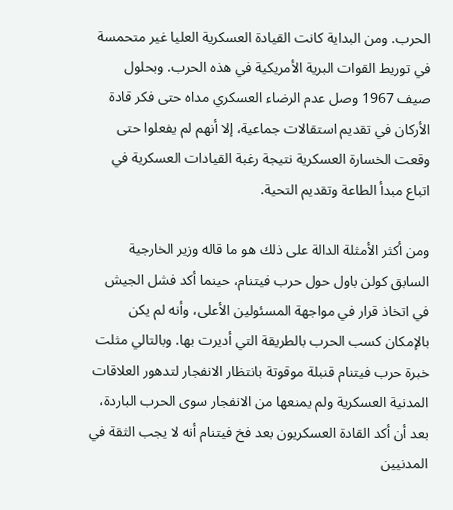الحرب. ومن البداية كانت القيادة العسكرية العليا غير متحمسة في توريط القوات البرية الأمريكية في هذه الحرب. وبحلول صيف 1967 وصل عدم الرضاء العسكري مداه حتى فكر قادة الأركان في تقديم استقالات جماعية، إلا أنهم لم يفعلوا حتى وقعت الخسارة العسكرية نتيجة رغبة القيادات العسكرية في اتباع مبدأ الطاعة وتقديم التحية.

ومن أكثر الأمثلة الدالة على ذلك هو ما قاله وزير الخارجية السابق كولن باول حول حرب فيتنام، حينما أكد فشل الجيش في اتخاذ قرار في مواجهة المسئولين الأعلى، وأنه لم يكن بالإمكان كسب الحرب بالطريقة التي أديرت بها. وبالتالي مثلت خبرة حرب فيتنام قنبلة موقوتة بانتظار الانفجار لتدهور العلاقات المدنية العسكرية ولم يمنعها من الانفجار سوى الحرب الباردة، بعد أن أكد القادة العسكريون بعد فخ فيتنام أنه لا يجب الثقة في المدنيين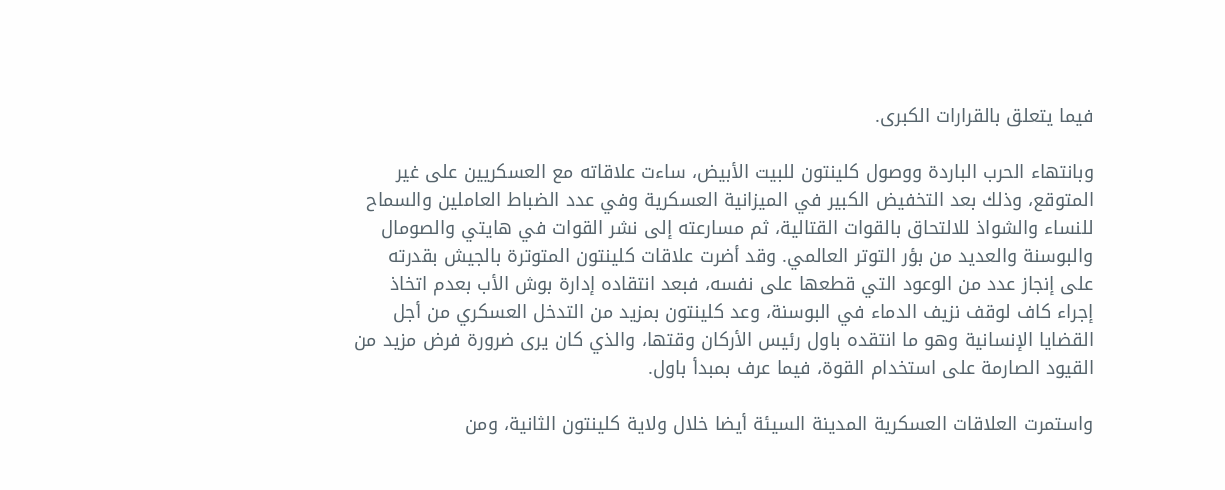فيما يتعلق بالقرارات الكبرى.

وبانتهاء الحرب الباردة ووصول كلينتون للبيت الأبيض، ساءت علاقاته مع العسكريين على غير المتوقع، وذلك بعد التخفيض الكبير في الميزانية العسكرية وفي عدد الضباط العاملين والسماح للنساء والشواذ للالتحاق بالقوات القتالية، ثم مسارعته إلى نشر القوات في هايتي والصومال والبوسنة والعديد من بؤر التوتر العالمي. وقد أضرت علاقات كلينتون المتوترة بالجيش بقدرته على إنجاز عدد من الوعود التي قطعها على نفسه، فبعد انتقاده إدارة بوش الأب بعدم اتخاذ إجراء كاف لوقف نزيف الدماء في البوسنة، وعد كلينتون بمزيد من التدخل العسكري من أجل القضايا الإنسانية وهو ما انتقده باول رئيس الأركان وقتها، والذي كان يرى ضرورة فرض مزيد من القيود الصارمة على استخدام القوة، فيما عرف بمبدأ باول.

واستمرت العلاقات العسكرية المدينة السيئة أيضا خلال ولاية كلينتون الثانية، ومن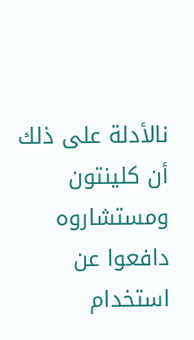نالأدلة على ذلك أن كلينتون ومستشاروه دافعوا عن استخدام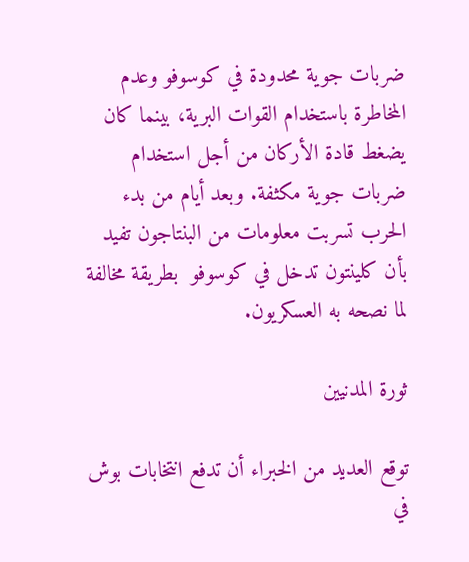ضربات جوية محدودة في كوسوفو وعدم المخاطرة باستخدام القوات البرية، بينما كان يضغط قادة الأركان من أجل استخدام ضربات جوية مكثفة. وبعد أيام من بدء الحرب تسربت معلومات من البنتاجون تفيد بأن كلينتون تدخل في كوسوفو  بطريقة مخالفة لما نصحه به العسكريون.

ثورة المدنيين

توقع العديد من الخبراء أن تدفع انتخابات بوش في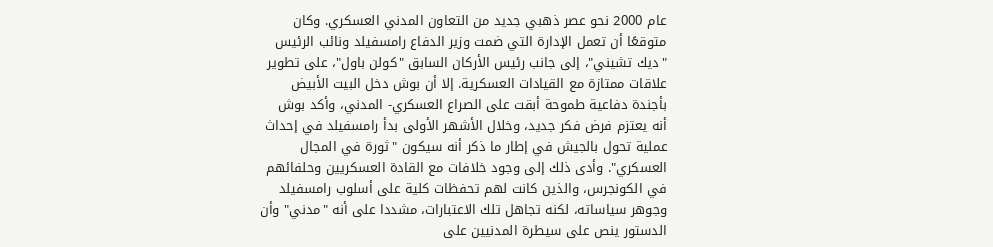عام 2000 نحو عصر ذهبي جديد من التعاون المدني العسكري. وكان متوقعًا أن تعمل الإدارة التي ضمت وزير الدفاع رامسفيلد ونائب الرئيس "ديك تشيني"، إلى جانب رئيس الأركان السابق "كولن باول"، على تطوير علاقات ممتازة مع القيادات العسكرية. إلا أن بوش دخل البيت الأبيض بأجندة دفاعية طموحة أبقت على الصراع العسكري- المدني، وأكد بوش أنه يعتزم فرض فكر جديد، وخلال الأشهر الأولى بدأ رامسفيلد في إحداث عملية تحول بالجيش في إطار ما ذكر أنه سيكون "ثورة في المجال العسكري". وأدى ذلك إلى وجود خلافات مع القادة العسكريين وحلفائهم في الكونجرس، والذين كانت لهم تحفظات كلية على أسلوب رامسفيلد وجوهر سياساته، لكنه تجاهل تلك الاعتبارات، مشددا على أنه "مدني" وأن الدستور ينص على سيطرة المدنيين على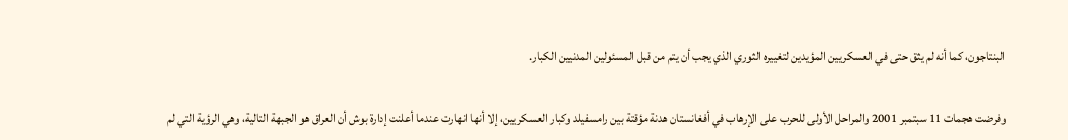البنتاجون، كما أنه لم يثق حتى في العسكريين المؤيدين لتغييره الثوري الذي يجب أن يتم من قبل المسئولين المدنيين الكبار.

وفرضت هجمات 11 سبتمبر 2001 والمراحل الأولى للحرب على الإرهاب في أفغانستان هدنة مؤقتة بين رامسفيلد وكبار العسكريين، إلا أنها انهارت عندما أعلنت إدارة بوش أن العراق هو الجبهة التالية، وهي الرؤية التي لم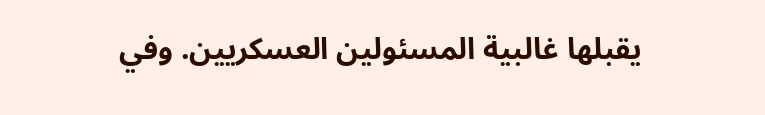يقبلها غالبية المسئولين العسكريين. وفي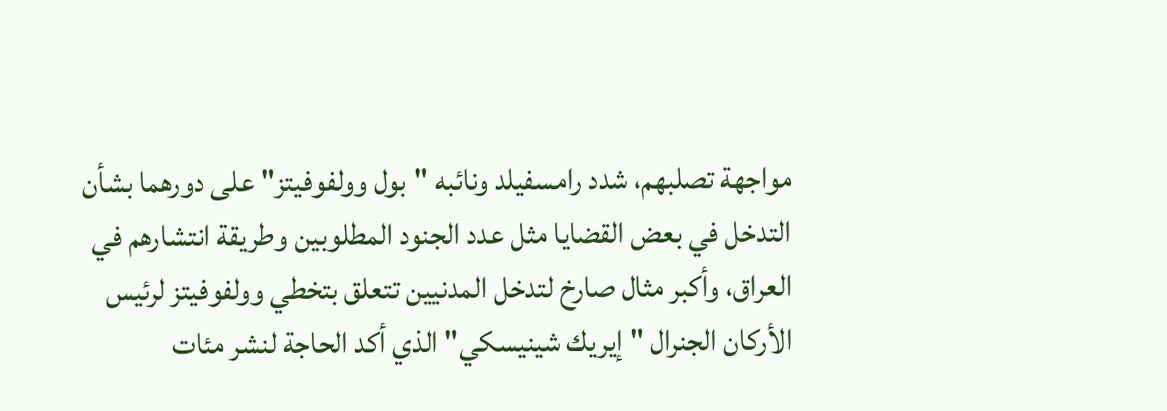مواجهة تصلبهم، شدد رامسفيلد ونائبه "بول وولفوفيتز" على دورهما بشأن التدخل في بعض القضايا مثل عدد الجنود المطلوبين وطريقة انتشارهم في العراق، وأكبر مثال صارخ لتدخل المدنيين تتعلق بتخطي وولفوفيتز لرئيس الأركان الجنرال "إيريك شينيسكي" الذي أكد الحاجة لنشر مئات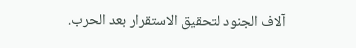آلاف الجنود لتحقيق الاستقرار بعد الحرب.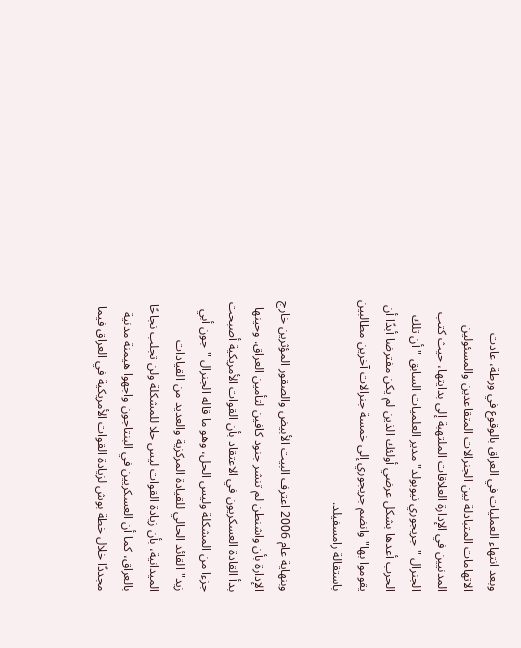وبعد انتهاء العمليات في العراق بالوقوع في ورطة، عادت الاتهامات المتبادلة بين الجنرالات المتقاعدين والمسئولين المدنيين في الإدارة العلاقات الملتهبة إلى بدايتها، حيث كتب الجنرال "جريجوري نيوبولد" مدير العلميات السابق "أن تلك الحرب أعدها بشكل عرضي أولئك الذين لم يكن مفترضا أبدًا أن يقوموا بها" وانضم جريجوري إلى خمسة جنرالات آخرين مطالبين باستقالة رامسفيلد.

وبنهاية عام 2006 اعترف البيت الأبيض والصقور المؤثرين خارج الإدارة بأن واشنطن لم تنشر جنود كافين لتأمين العراق. وحينها بدأ القادة العسكريون في الاعتقاد بأن القوات الأمريكية أصبحت جزءا من المشكلة وليس الحل، وهو ما قاله الجنرال "جون أبي زيد" القائد الحالي للقيادة المركزية والعديد من القيادات الميدانية، بأن زيادة القوات ليس حلا للمشكلة ولن تجلب نجاحًا بالعراق، كما أن العسكريين في البنتاجون واجهوا هيمنة مدنية مجددًا خلال خطة بوش لزيادة القوات الأمريكية في العراق فيما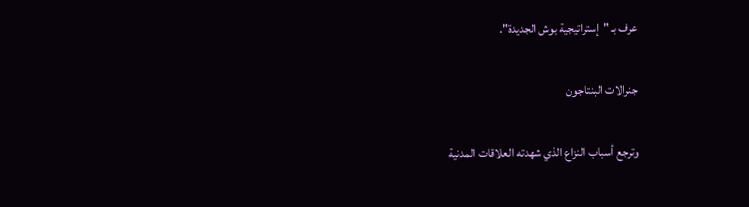عرف بـ "إستراتيجية بوش الجديدة".

جنرالات البنتاجون

وترجع أسباب النزاع الذي شهدته العلاقات المدنية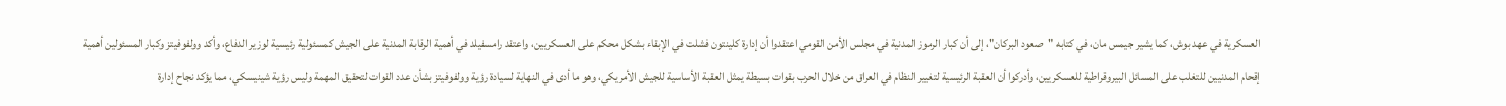العسكرية في عهد بوش، كما يشير جيمس مان، في كتابه "صعود البركان"، إلى أن كبار الرموز المدنية في مجلس الأمن القومي اعتقدوا أن إدارة كلينتون فشلت في الإبقاء بشكل محكم على العسكريين، واعتقد رامسفيلد في أهمية الرقابة المدنية على الجيش كمسئولية رئيسية لوزير الدفاع، وأكد وولفوفيتز وكبار المسئولين أهمية إقحام المدنيين للتغلب على المسائل البيروقراطية للعسكريين، وأدركوا أن العقبة الرئيسية لتغيير النظام في العراق من خلال الحرب بقوات بسيطة يمثل العقبة الأساسية للجيش الأمريكي، وهو ما أدى في النهاية لسيادة رؤية وولفوفيتز بشأن عدد القوات لتحقيق المهمة وليس رؤية شينيسكي، مما يؤكد نجاح إدارة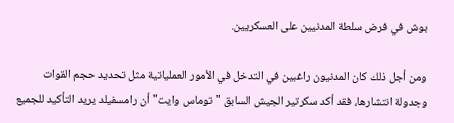بوش في فرض سلطة المدنيين على العسكريين.

ومن أجل ذلك كان المدنيون راغبين في التدخل في الأمور العملياتية مثل تحديد حجم القوات وجدولة انتشارها، فقد أكد سكرتير الجيش السابق "توماس وايت" أن رامسفيلد يريد التأكيد للجميع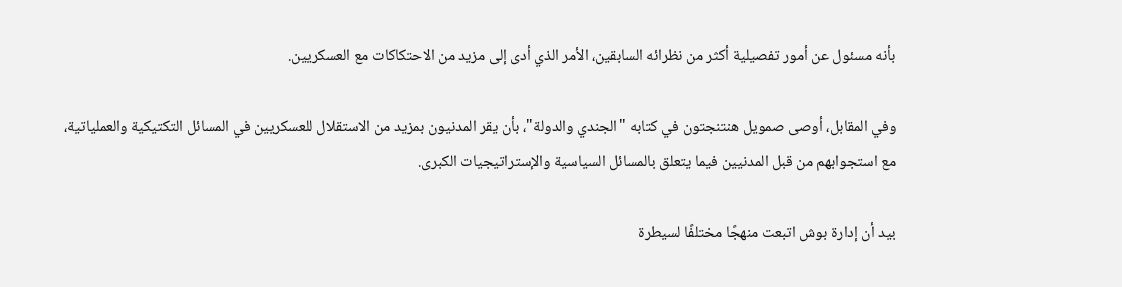بأنه مسئول عن أمور تفصيلية أكثر من نظرائه السابقين، الأمر الذي أدى إلى مزيد من الاحتكاكات مع العسكريين.

وفي المقابل، أوصى صمويل هنتنجتون في كتابه "الجندي والدولة"، بأن يقر المدنيون بمزيد من الاستقلال للعسكريين في المسائل التكتيكية والعملياتية، مع استجوابهم من قبل المدنيين فيما يتعلق بالمسائل السياسية والإستراتيجيات الكبرى.

بيد أن إدارة بوش اتبعت منهجًا مختلفًا لسيطرة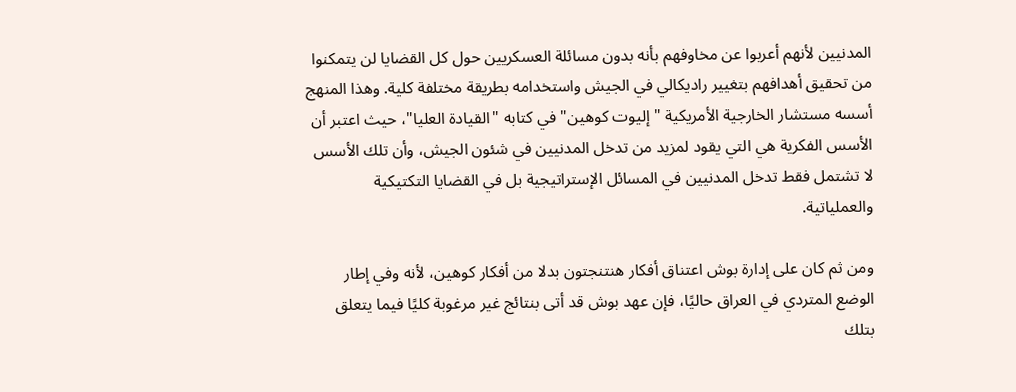المدنيين لأنهم أعربوا عن مخاوفهم بأنه بدون مسائلة العسكريين حول كل القضايا لن يتمكنوا من تحقيق أهدافهم بتغيير راديكالي في الجيش واستخدامه بطريقة مختلفة كلية. وهذا المنهج أسسه مستشار الخارجية الأمريكية "إليوت كوهين" في كتابه "القيادة العليا"، حيث اعتبر أن الأسس الفكرية هي التي يقود لمزيد من تدخل المدنيين في شئون الجيش، وأن تلك الأسس لا تشتمل فقط تدخل المدنيين في المسائل الإستراتيجية بل في القضايا التكتيكية والعملياتية.

ومن ثم كان على إدارة بوش اعتناق أفكار هنتنجتون بدلا من أفكار كوهين، لأنه وفي إطار الوضع المتردي في العراق حاليًا، فإن عهد بوش قد أتى بنتائج غير مرغوبة كليًا فيما يتعلق بتلك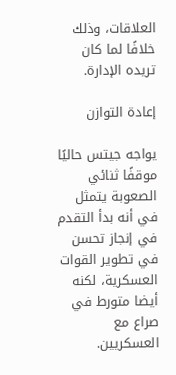العلاقات، وذلك خلافًا لما كان تريده الإدارة.

إعادة التوازن

يواجه جيتس حاليًا موقفًا ثنائي الصعوبة يتمثل في أنه بدأ التقدم في إنجاز تحسن في تطوير القوات العسكرية، لكنه أيضا متورط في صراع مع العسكريين.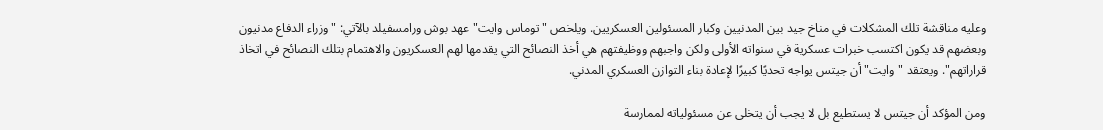وعليه مناقشة تلك المشكلات في مناخ جيد بين المدنيين وكبار المسئولين العسكريين. ويلخص "توماس وايت" عهد بوش ورامسفيلد بالآتي: "وزراء الدفاع مدنيون وبعضهم قد يكون اكتسب خبرات عسكرية في سنواته الأولى ولكن واجبهم ووظيفتهم هي أخذ النصائح التي يقدمها لهم العسكريون والاهتمام بتلك النصائح في اتخاذ قراراتهم". ويعتقد "وايت" أن جيتس يواجه تحديًا كبيرًا لإعادة بناء التوازن العسكري المدني.

ومن المؤكد أن جيتس لا يستطيع بل لا يجب أن يتخلى عن مسئولياته لممارسة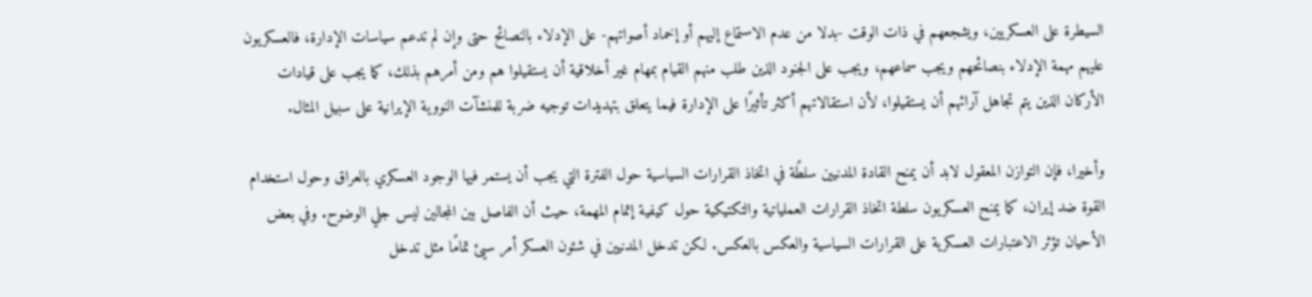السيطرة على العسكريين، ويشجعهم في ذات الوقت -بدلا من عدم الاستماع إليهم أو إخماد أصواتهم- على الإدلاء بالنصائح حتى وإن لم تدعم سياسات الإدارة، فالعسكريون عليهم مهمة الإدلاء بنصائحهم ويجب سماعهم، ويجب على الجنود الذين طلب منهم القيام بمهام غير أخلاقية أن يستقيلوا هم ومن أمرهم بذلك، كما يجب على قيادات الأركان الذين يتم تجاهل آرائهم أن يستقيلوا، لأن استقالاتهم أكثر تأثيرًا على الإدارة فيما يتعلق بتهديدات توجيه ضربة للمنشآت النووية الإيرانية على سبيل المثال.

وأخيرا، فإن التوازن المعقول لابد أن يمنح القادة المدنيين سلطًة في اتخاذ القرارات السياسية حول الفترة التي يجب أن يستمر فيها الوجود العسكري بالعراق وحول استخدام القوة ضد إيران، كما يمنح العسكريون سلطة اتخاذ القرارات العملياتية والتكتيكية حول كيفية إتمام المهمة، حيث أن الفاصل بين المجالين ليس جلي الوضوح. وفي بعض الأحيان تؤثر الاعتبارات العسكرية على القرارات السياسية والعكس بالعكس. لكن تدخل المدنيين في شئون العسكر أمر سيئ تمامًا مثل تدخل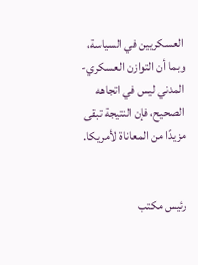العسكريين في السياسة، وبما أن التوازن العسكري- المدني ليس في اتجاهه الصحيح، فإن النتيجة تبقى مزيدًا من المعاناة لأمريكا.


رئيس مكتب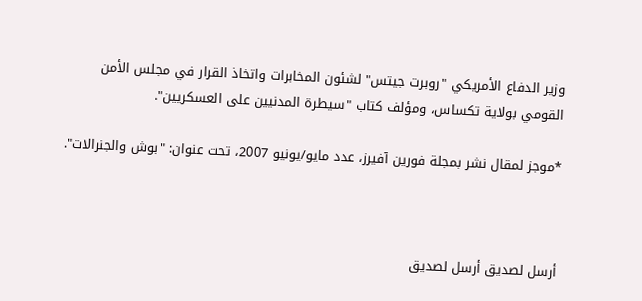وزير الدفاع الأمريكي "روبرت جيتس" لشئون المخابرات واتخاذ القرار في مجلس الأمن القومي بولاية تكساس، ومؤلف كتاب "سيطرة المدنيين على العسكريين".

*موجز لمقال نشر بمجلة فورين آفيرز، عدد مايو/يونيو 2007، تحت عنوان: "بوش والجنرالات".



أرسل لصديق أرسل لصديق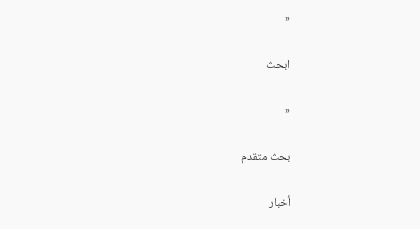«

ابحث

«

بحث متقدم

أخبار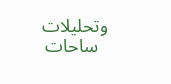وتحليلات
  ساحات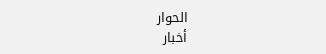الحوار
أخبار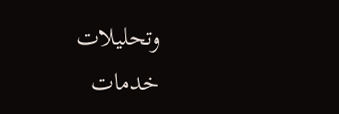وتحليلات
خدمات